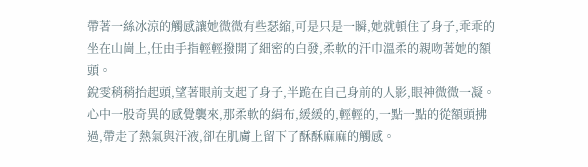帶著一絲冰涼的觸感讓她微微有些瑟縮,可是只是一瞬,她就頓住了身子,乖乖的坐在山崗上,任由手指輕輕撥開了細密的白發,柔軟的汗巾溫柔的親吻著她的額頭。
銳雯稍稍抬起頭,望著眼前支起了身子,半跪在自己身前的人影,眼神微微一凝。
心中一股奇異的感覺襲來,那柔軟的絹布,緩緩的,輕輕的,一點一點的從額頭拂過,帶走了熱氣與汗液,卻在肌膚上留下了酥酥麻麻的觸感。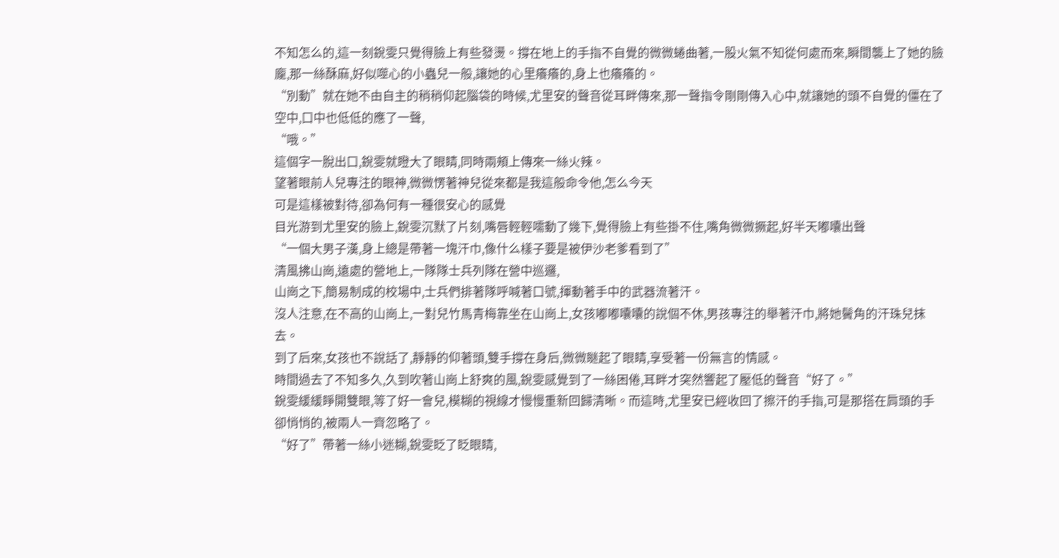不知怎么的,這一刻銳雯只覺得臉上有些發燙。撐在地上的手指不自覺的微微蜷曲著,一股火氣不知從何處而來,瞬間襲上了她的臉龐,那一絲酥麻,好似噬心的小蟲兒一般,讓她的心里癢癢的,身上也癢癢的。
“別動”就在她不由自主的稍稍仰起腦袋的時候,尤里安的聲音從耳畔傳來,那一聲指令剛剛傳入心中,就讓她的頭不自覺的僵在了空中,口中也低低的應了一聲,
“哦。”
這個字一脫出口,銳雯就瞪大了眼睛,同時兩頰上傳來一絲火辣。
望著眼前人兒專注的眼神,微微愣著神兒從來都是我這般命令他,怎么今天
可是這樣被對待,卻為何有一種很安心的感覺
目光游到尤里安的臉上,銳雯沉默了片刻,嘴唇輕輕嚅動了幾下,覺得臉上有些掛不住,嘴角微微撅起,好半天嘟囔出聲
“一個大男子漢,身上總是帶著一塊汗巾,像什么樣子要是被伊沙老爹看到了”
清風拂山崗,遠處的營地上,一隊隊士兵列隊在營中巡邏,
山崗之下,簡易制成的校場中,士兵們排著隊呼喊著口號,揮動著手中的武器流著汗。
沒人注意,在不高的山崗上,一對兒竹馬青梅靠坐在山崗上,女孩嘟嘟囔囔的說個不休,男孩專注的舉著汗巾,將她鬢角的汗珠兒抹去。
到了后來,女孩也不說話了,靜靜的仰著頭,雙手撐在身后,微微瞇起了眼睛,享受著一份無言的情感。
時間過去了不知多久,久到吹著山崗上舒爽的風,銳雯感覺到了一絲困倦,耳畔才突然響起了壓低的聲音“好了。”
銳雯緩緩睜開雙眼,等了好一會兒,模糊的視線才慢慢重新回歸清晰。而這時,尤里安已經收回了擦汗的手指,可是那搭在肩頭的手卻悄悄的,被兩人一齊忽略了。
“好了”帶著一絲小迷糊,銳雯眨了眨眼睛,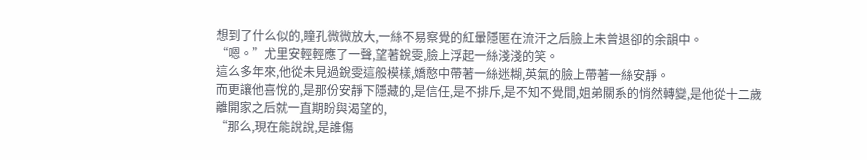想到了什么似的,瞳孔微微放大,一絲不易察覺的紅暈隱匿在流汗之后臉上未曾退卻的余韻中。
“嗯。”尤里安輕輕應了一聲,望著銳雯,臉上浮起一絲淺淺的笑。
這么多年來,他從未見過銳雯這般模樣,嬌憨中帶著一絲迷糊,英氣的臉上帶著一絲安靜。
而更讓他喜悅的,是那份安靜下隱藏的,是信任,是不排斥,是不知不覺間,姐弟關系的悄然轉變,是他從十二歲離開家之后就一直期盼與渴望的,
“那么,現在能說說,是誰傷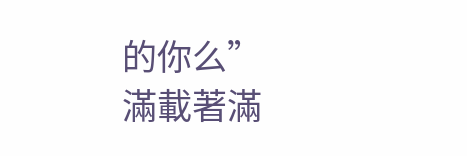的你么”
滿載著滿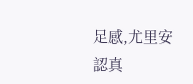足感,尤里安認真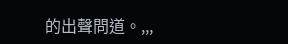的出聲問道。,,,